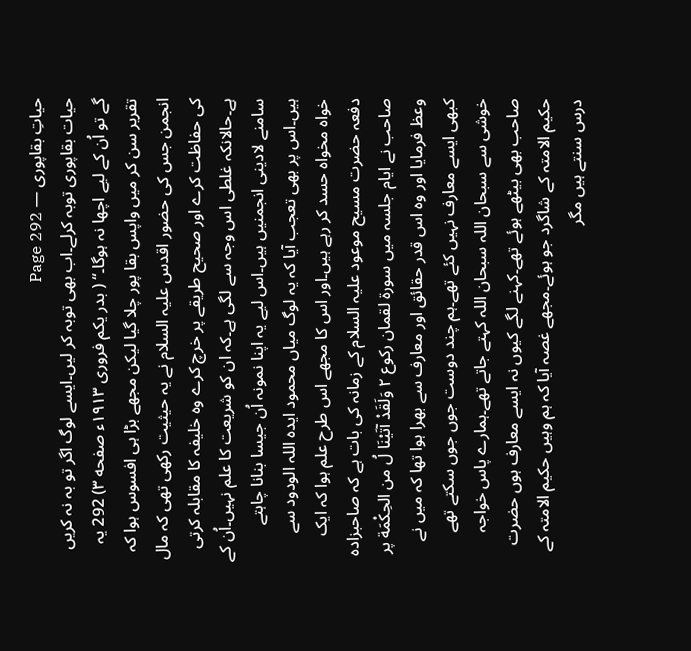حیاتِ بقاپوری — Page 292
حیات بقاپوری توبہ کرلے۔اب بھی توبہ کر لیں۔ایسے لوگ اگر تو بہ نہ کریں گے تو اُن کے لیے اچھا نہ ہوگا۔“ ( بدر یکم فروری ۱۹۱۳ء صفحه ۳) 292 یہ تقریر سن کر میں واپس بقا پور چلا گیا لیکن مجھے بڑا ہی افسوس ہوا کہ انجمن جس کی حضور اقدس علیہ السلام نے یہ حیثیت رکھی تھی کہ مال کی حفاظت کرے اور صحیح طریقے پر خرچ کرے وہ خلیفہ کا مقابلہ کرتی ہے۔حالانکہ غلطی اس وجہ سے لگی ہے۔کہ ان کو شریعت کا علم نہیں۔اُن کے سامنے لادینی انجمنیں ہیں۔اس لیے یہ اپنا نمونہ اُن جیسا بنانا چاہتے ہیں۔اس پر بھی تعجب آیا کہ یہ لوگ میاں محمود ایدہ اللہ الودود سے خواہ مخواہ حسد کر رہے ہیں۔اور اس کا مجھے اس طرح علم ہوا کہ ایک دفعہ حضرت مسیح موعود علیہ السلام کے زمانہ کی بات ہے کہ صاحبزادہ صاحب نے ایام جلسہ میں سورة لقمان ركوع ٢ وَلَقَدْ آتَيْنَا لُ من الحِكْمَة پر وعظ فرمایا اور وہ اس قدر حقائق اور معارف سے بھرا ہوا تھا کہ میں نے کبھی ایسے معارف نہیں کئے تھے۔ہم چند دوست جوں جوں سکتے تھے خوشی سے سبحان اللہ سبحان اللہ کہتے جاتے تھے۔ہمارے پاس خواجہ صاحب بھی بیٹھے ہوئے تھے۔کہنے لگے کیوں نہ ایسے معارف ہوں حضرت حکیم الامتہ کے شاگرد جو ہوئے۔مجھے غصہ آیا کہ ہم وہیں حکیم الامتہ کے درس سنتے ہیں مگر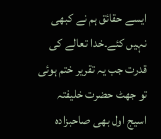ایسے حقائق ہم نے کبھی نہیں کئے۔خدا تعالے کی قدرت جب یہ تقریر ختم ہوئی تو جھٹ حضرت خلیفتہ اسیج اول بھی صاحبزادہ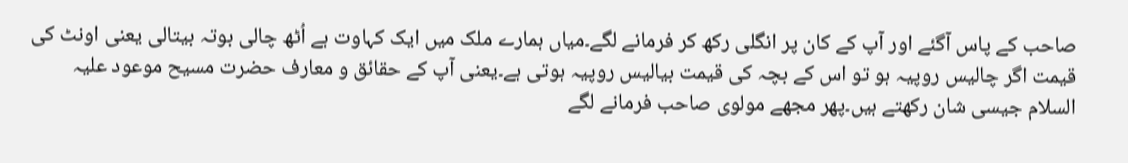صاحب کے پاس آگئے اور آپ کے کان پر انگلی رکھ کر فرمانے لگے۔میاں ہمارے ملک میں ایک کہاوت ہے اُٹھ چالی بوتہ بیتالی یعنی اونٹ کی قیمت اگر چالیس روپیہ ہو تو اس کے بچہ کی قیمت بیالیس روپیہ ہوتی ہے۔یعنی آپ کے حقائق و معارف حضرت مسیح موعود علیہ السلام جیسی شان رکھتے ہیں۔پھر مجھے مولوی صاحب فرمانے لگے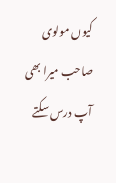کیوں مولوی صاحب میرا بھی آپ درس سکتے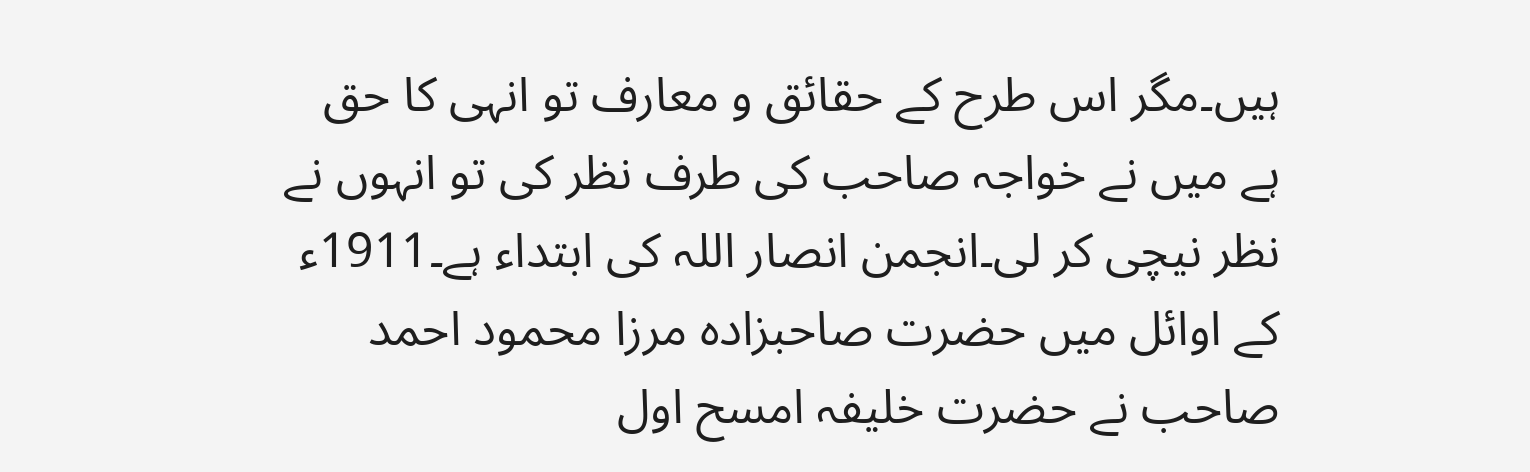ہیں۔مگر اس طرح کے حقائق و معارف تو انہی کا حق ہے میں نے خواجہ صاحب کی طرف نظر کی تو انہوں نے نظر نیچی کر لی۔انجمن انصار اللہ کی ابتداء ہے۔1911ء کے اوائل میں حضرت صاحبزادہ مرزا محمود احمد صاحب نے حضرت خلیفہ امسح اول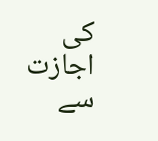کی اجازت سے